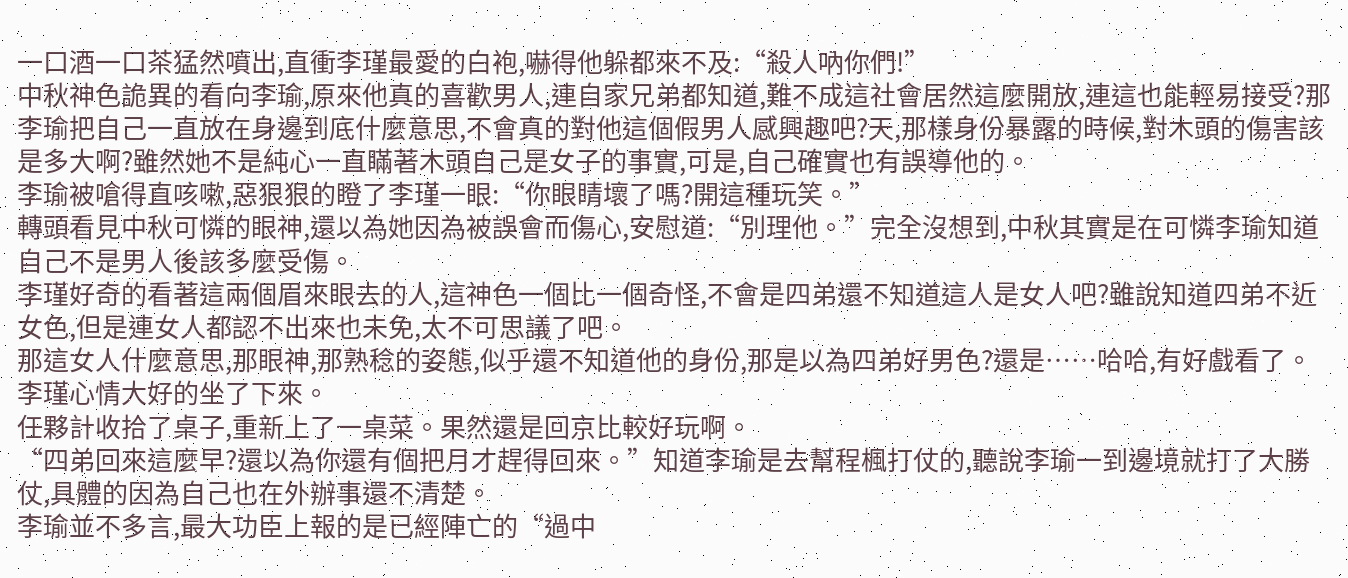一口酒一口茶猛然噴出,直衝李瑾最愛的白袍,嚇得他躲都來不及:“殺人吶你們!”
中秋神色詭異的看向李瑜,原來他真的喜歡男人,連自家兄弟都知道,難不成這社會居然這麼開放,連這也能輕易接受?那李瑜把自己一直放在身邊到底什麼意思,不會真的對他這個假男人感興趣吧?天,那樣身份暴露的時候,對木頭的傷害該是多大啊?雖然她不是純心一直瞞著木頭自己是女子的事實,可是,自己確實也有誤導他的。
李瑜被嗆得直咳嗽,惡狠狠的瞪了李瑾一眼:“你眼睛壞了嗎?開這種玩笑。”
轉頭看見中秋可憐的眼神,還以為她因為被誤會而傷心,安慰道:“別理他。”完全沒想到,中秋其實是在可憐李瑜知道自己不是男人後該多麼受傷。
李瑾好奇的看著這兩個眉來眼去的人,這神色一個比一個奇怪,不會是四弟還不知道這人是女人吧?雖說知道四弟不近女色,但是連女人都認不出來也未免,太不可思議了吧。
那這女人什麼意思,那眼神,那熟稔的姿態,似乎還不知道他的身份,那是以為四弟好男色?還是……哈哈,有好戲看了。
李瑾心情大好的坐了下來。
任夥計收拾了桌子,重新上了一桌菜。果然還是回京比較好玩啊。
“四弟回來這麼早?還以為你還有個把月才趕得回來。”知道李瑜是去幫程楓打仗的,聽說李瑜一到邊境就打了大勝仗,具體的因為自己也在外辦事還不清楚。
李瑜並不多言,最大功臣上報的是已經陣亡的“過中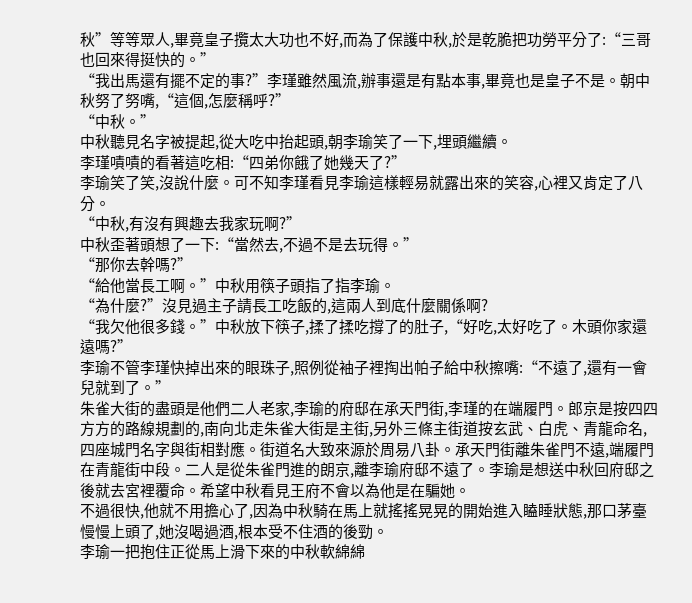秋”等等眾人,畢竟皇子攬太大功也不好,而為了保護中秋,於是乾脆把功勞平分了:“三哥也回來得挺快的。”
“我出馬還有擺不定的事?”李瑾雖然風流,辦事還是有點本事,畢竟也是皇子不是。朝中秋努了努嘴,“這個,怎麼稱呼?”
“中秋。”
中秋聽見名字被提起,從大吃中抬起頭,朝李瑜笑了一下,埋頭繼續。
李瑾嘖嘖的看著這吃相:“四弟你餓了她幾天了?”
李瑜笑了笑,沒說什麼。可不知李瑾看見李瑜這樣輕易就露出來的笑容,心裡又肯定了八分。
“中秋,有沒有興趣去我家玩啊?”
中秋歪著頭想了一下:“當然去,不過不是去玩得。”
“那你去幹嗎?”
“給他當長工啊。”中秋用筷子頭指了指李瑜。
“為什麼?”沒見過主子請長工吃飯的,這兩人到底什麼關係啊?
“我欠他很多錢。”中秋放下筷子,揉了揉吃撐了的肚子,“好吃,太好吃了。木頭你家還遠嗎?”
李瑜不管李瑾快掉出來的眼珠子,照例從袖子裡掏出帕子給中秋擦嘴:“不遠了,還有一會兒就到了。”
朱雀大街的盡頭是他們二人老家,李瑜的府邸在承天門街,李瑾的在端履門。郎京是按四四方方的路線規劃的,南向北走朱雀大街是主街,另外三條主街道按玄武、白虎、青龍命名,四座城門名字與街相對應。街道名大致來源於周易八卦。承天門街離朱雀門不遠,端履門在青龍街中段。二人是從朱雀門進的朗京,離李瑜府邸不遠了。李瑜是想送中秋回府邸之後就去宮裡覆命。希望中秋看見王府不會以為他是在騙她。
不過很快,他就不用擔心了,因為中秋騎在馬上就搖搖晃晃的開始進入瞌睡狀態,那口茅臺慢慢上頭了,她沒喝過酒,根本受不住酒的後勁。
李瑜一把抱住正從馬上滑下來的中秋軟綿綿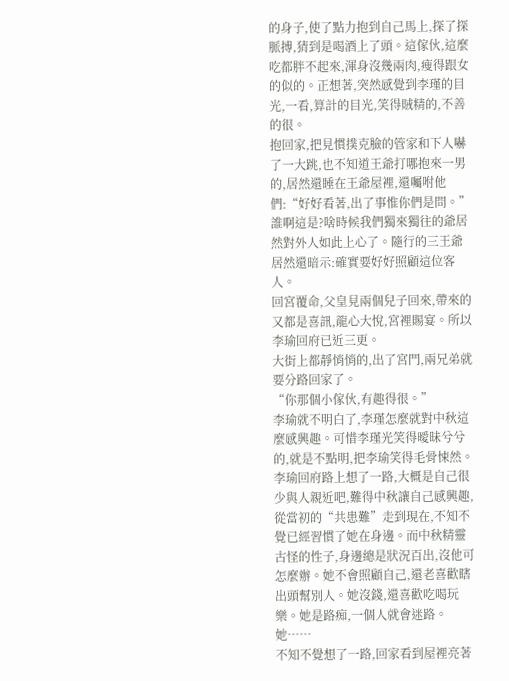的身子,使了點力抱到自己馬上,探了探脈搏,猜到是喝酒上了頭。這傢伙,這麼吃都胖不起來,渾身沒幾兩肉,瘦得跟女的似的。正想著,突然感覺到李瑾的目光,一看,算計的目光,笑得賊精的,不善的很。
抱回家,把見慣撲克臉的管家和下人嚇了一大跳,也不知道王爺打哪抱來一男的,居然還睡在王爺屋裡,還囑咐他們:“好好看著,出了事惟你們是問。”
誰啊這是?啥時候我們獨來獨往的爺居然對外人如此上心了。隨行的三王爺居然還暗示:確實要好好照顧這位客人。
回宮覆命,父皇見兩個兒子回來,帶來的又都是喜訊,龍心大悅,宮裡賜宴。所以李瑜回府已近三更。
大街上都靜悄悄的,出了宮門,兩兄弟就要分路回家了。
“你那個小傢伙,有趣得很。”
李瑜就不明白了,李瑾怎麼就對中秋這麼感興趣。可惜李瑾光笑得曖昧兮兮的,就是不點明,把李瑜笑得毛骨悚然。
李瑜回府路上想了一路,大概是自己很少與人親近吧,難得中秋讓自己感興趣,從當初的“共患難”走到現在,不知不覺已經習慣了她在身邊。而中秋精靈古怪的性子,身邊總是狀況百出,沒他可怎麼辦。她不會照顧自己,還老喜歡瞎出頭幫別人。她沒錢,還喜歡吃喝玩樂。她是路痴,一個人就會迷路。她……
不知不覺想了一路,回家看到屋裡亮著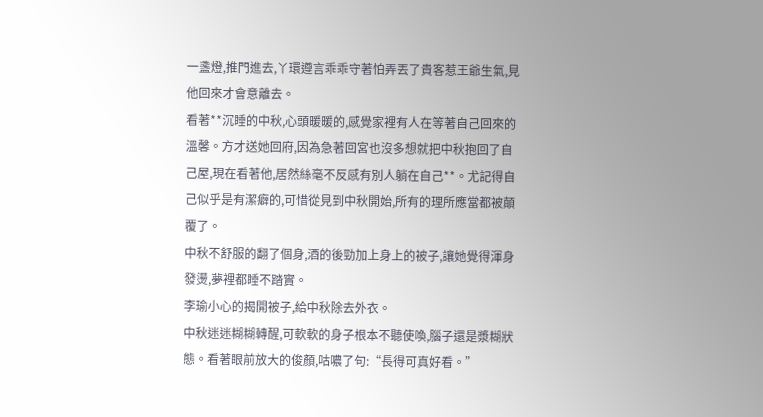一盞燈,推門進去,丫環遵言乖乖守著怕弄丟了貴客惹王爺生氣,見他回來才會意離去。
看著**沉睡的中秋,心頭暖暖的,感覺家裡有人在等著自己回來的溫馨。方才送她回府,因為急著回宮也沒多想就把中秋抱回了自己屋,現在看著他,居然絲毫不反感有別人躺在自己**。尤記得自己似乎是有潔癖的,可惜從見到中秋開始,所有的理所應當都被顛覆了。
中秋不舒服的翻了個身,酒的後勁加上身上的被子,讓她覺得渾身發燙,夢裡都睡不踏實。
李瑜小心的揭開被子,給中秋除去外衣。
中秋迷迷糊糊轉醒,可軟軟的身子根本不聽使喚,腦子還是漿糊狀態。看著眼前放大的俊顏,咕噥了句:“長得可真好看。”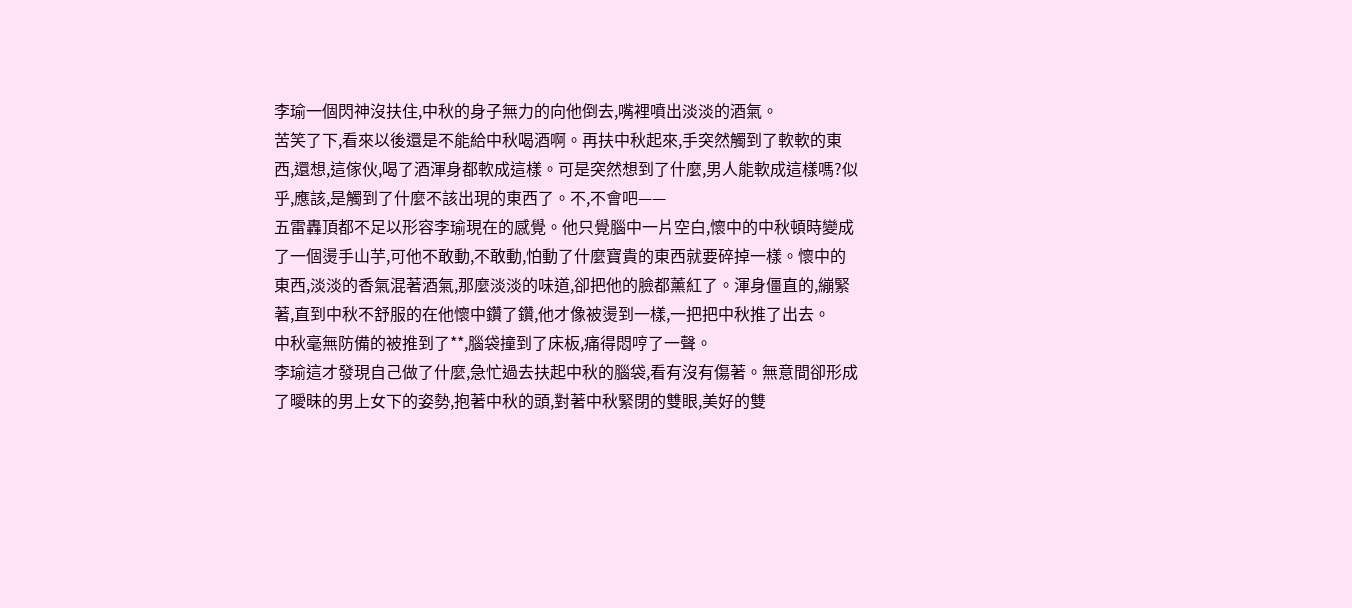李瑜一個閃神沒扶住,中秋的身子無力的向他倒去,嘴裡噴出淡淡的酒氣。
苦笑了下,看來以後還是不能給中秋喝酒啊。再扶中秋起來,手突然觸到了軟軟的東西,還想,這傢伙,喝了酒渾身都軟成這樣。可是突然想到了什麼,男人能軟成這樣嗎?似乎,應該,是觸到了什麼不該出現的東西了。不,不會吧——
五雷轟頂都不足以形容李瑜現在的感覺。他只覺腦中一片空白,懷中的中秋頓時變成了一個燙手山芋,可他不敢動,不敢動,怕動了什麼寶貴的東西就要碎掉一樣。懷中的東西,淡淡的香氣混著酒氣,那麼淡淡的味道,卻把他的臉都薰紅了。渾身僵直的,繃緊著,直到中秋不舒服的在他懷中鑽了鑽,他才像被燙到一樣,一把把中秋推了出去。
中秋毫無防備的被推到了**,腦袋撞到了床板,痛得悶哼了一聲。
李瑜這才發現自己做了什麼,急忙過去扶起中秋的腦袋,看有沒有傷著。無意間卻形成了曖昧的男上女下的姿勢,抱著中秋的頭,對著中秋緊閉的雙眼,美好的雙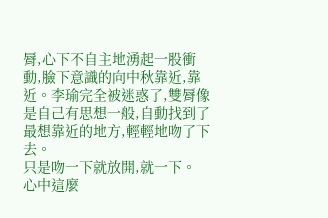脣,心下不自主地湧起一股衝動,臉下意識的向中秋靠近,靠近。李瑜完全被迷惑了,雙脣像是自己有思想一般,自動找到了最想靠近的地方,輕輕地吻了下去。
只是吻一下就放開,就一下。
心中這麼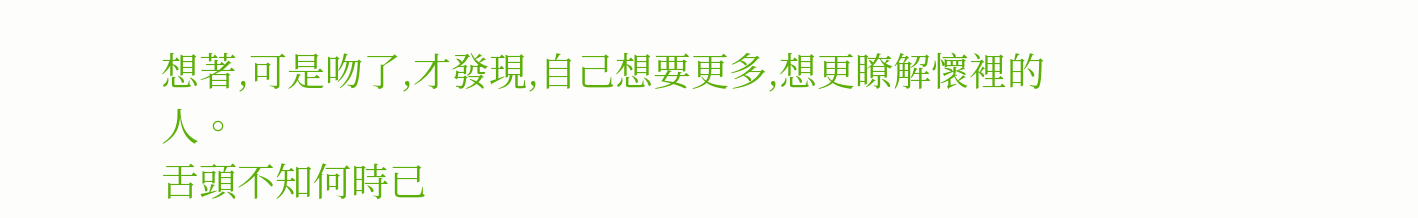想著,可是吻了,才發現,自己想要更多,想更瞭解懷裡的人。
舌頭不知何時已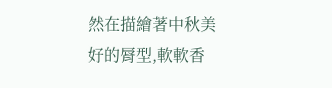然在描繪著中秋美好的脣型,軟軟香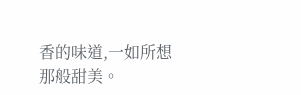香的味道,一如所想那般甜美。